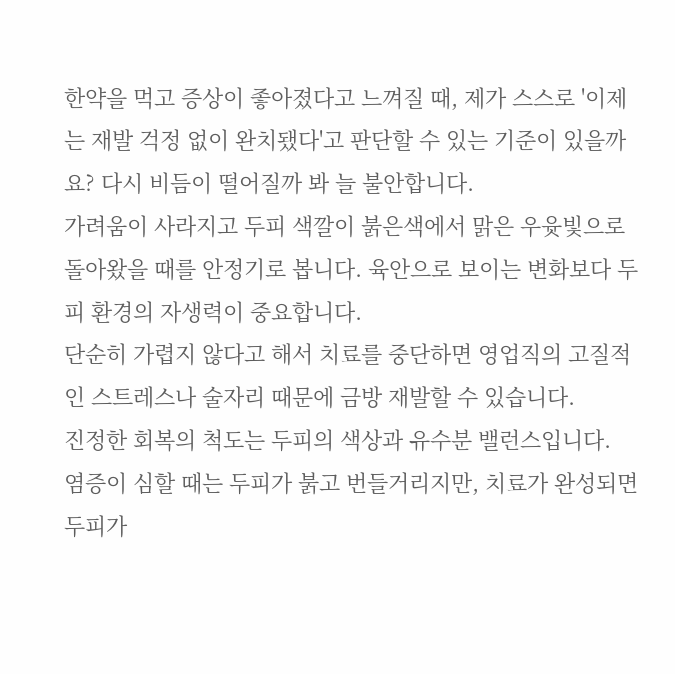한약을 먹고 증상이 좋아졌다고 느껴질 때, 제가 스스로 '이제는 재발 걱정 없이 완치됐다'고 판단할 수 있는 기준이 있을까요? 다시 비듬이 떨어질까 봐 늘 불안합니다.
가려움이 사라지고 두피 색깔이 붉은색에서 맑은 우윳빛으로 돌아왔을 때를 안정기로 봅니다. 육안으로 보이는 변화보다 두피 환경의 자생력이 중요합니다.
단순히 가렵지 않다고 해서 치료를 중단하면 영업직의 고질적인 스트레스나 술자리 때문에 금방 재발할 수 있습니다.
진정한 회복의 척도는 두피의 색상과 유수분 밸런스입니다.
염증이 심할 때는 두피가 붉고 번들거리지만, 치료가 완성되면 두피가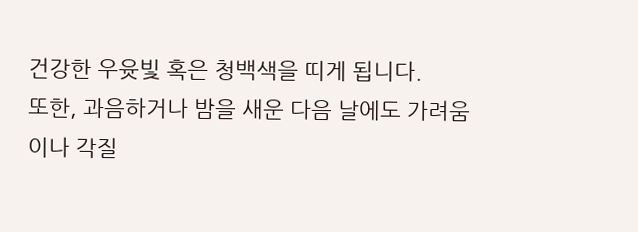건강한 우윳빛 혹은 청백색을 띠게 됩니다.
또한, 과음하거나 밤을 새운 다음 날에도 가려움이나 각질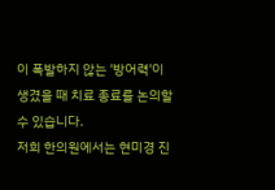이 폭발하지 않는 '방어력'이 생겼을 때 치료 종료를 논의할 수 있습니다.
저희 한의원에서는 현미경 진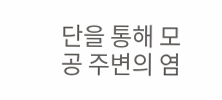단을 통해 모공 주변의 염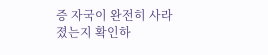증 자국이 완전히 사라졌는지 확인하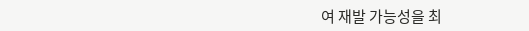여 재발 가능성을 최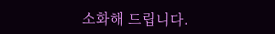소화해 드립니다.